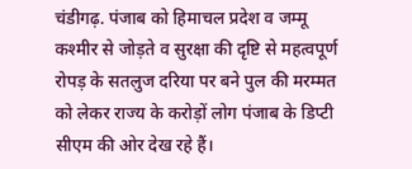चंडीगढ़. पंजाब को हिमाचल प्रदेश व जम्मू कश्मीर से जोड़ते व सुरक्षा की दृष्टि से महत्वपूर्ण रोपड़ के सतलुज दरिया पर बने पुल की मरम्मत को लेकर राज्य के करोड़ों लोग पंजाब के डिप्टी सीएम की ओर देख रहे हैं।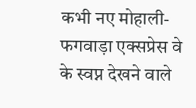कभी नए मोहाली-फगवाड़ा एक्सप्रेस वे के स्वप्न देखने वाले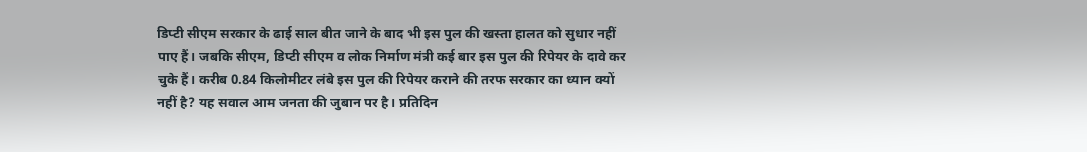डिप्टी सीएम सरकार के ढाई साल बीत जाने के बाद भी इस पुल की खस्ता हालत को सुधार नहीं पाए हैं। जबकि सीएम, डिप्टी सीएम व लोक निर्माण मंत्री कई बार इस पुल की रिपेयर के दावे कर चुके हैं। करीब 0.84 किलोमीटर लंबे इस पुल की रिपेयर कराने की तरफ सरकार का ध्यान क्यों नहीं है? यह सवाल आम जनता की जुबान पर है। प्रतिदिन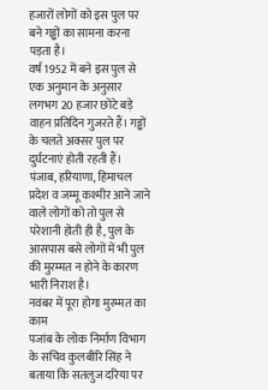हजारों लोगों को इस पुल पर बने गड्ढों का सामना करना पड़ता है।
वर्ष 1952 में बने इस पुल से एक अनुमान के अनुसार लगभग 20 हजार छोटे बड़े वाहन प्रतिदिन गुजरते हैं। गड्ढों के चलते अक्सर पुल पर दुर्घटनाएं होती रहती हैं। पंजाब, हरियाणा, हिमाचल प्रदेश व जम्मू कश्मीर आने जाने वाले लोगों को तो पुल से परेशानी होती ही है, पुल के आसपास बसे लोगों में भी पुल की मुरम्मत न होने के कारण भारी निराश है।
नवंबर में पूरा होगा मुरम्मत का काम
पजांब के लोक निर्माण विभाग के सचिव कुलबीरि सिंह ने बताया कि सतलुज दरिया पर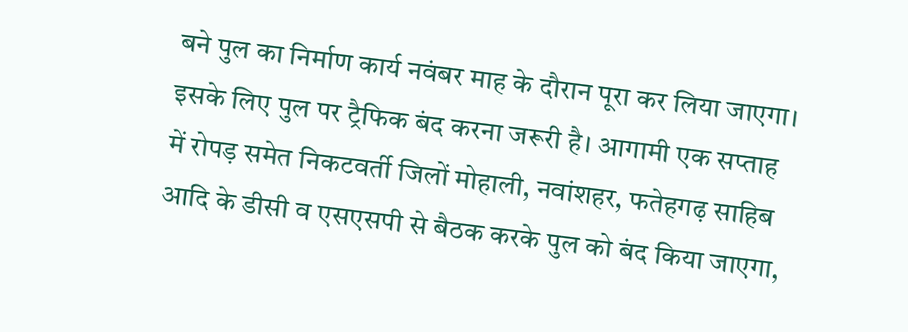बने पुल का निर्माण कार्य नवंबर माह के दौरान पूरा कर लिया जाएगा। इसके लिए पुल पर ट्रैफिक बंद करना जरूरी है। आगामी एक सप्ताह में रोपड़ समेत निकटवर्ती जिलों मोहाली, नवांशहर, फतेहगढ़ साहिब आदि के डीसी व एसएसपी से बैठक करके पुल को बंद किया जाएगा,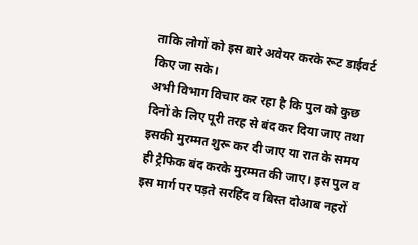ताकि लोगों को इस बारे अवेयर करके रूट डाईवर्ट किए जा सके।
अभी विभाग विचार कर रहा है कि पुल को कुछ दिनों के लिए पूरी तरह से बंद कर दिया जाए तथा इसकी मुरम्मत शुरू कर दी जाए या रात के समय ही ट्रैफिक बंद करके मुरम्मत की जाए। इस पुल व इस मार्ग पर पड़ते सरहिंद व बिस्त दोआब नहरों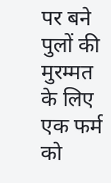पर बने पुलों की मुरम्मत के लिए एक फर्म को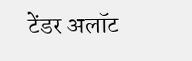टेंडर अलॉट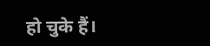हो चुके हैं।